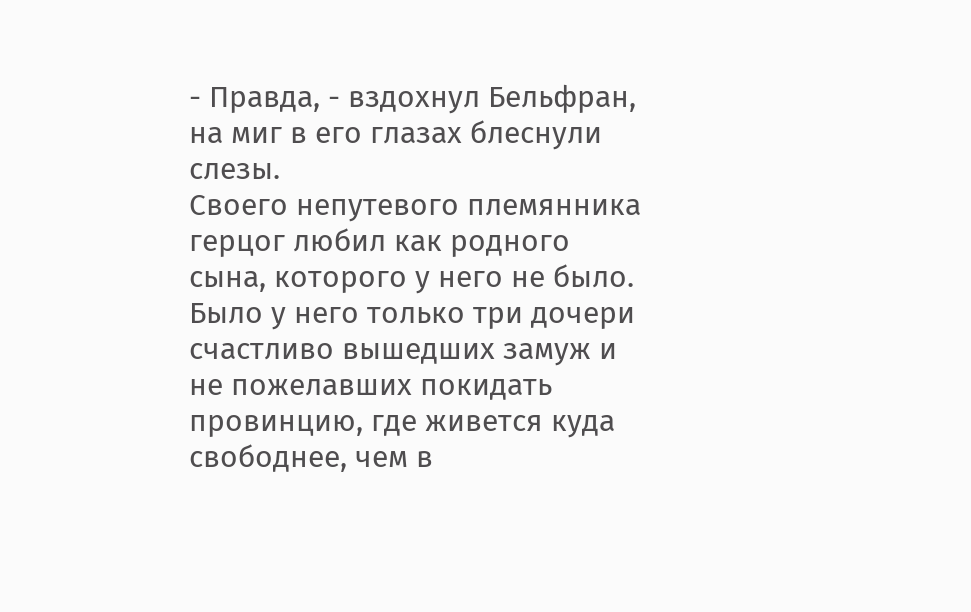- Правда, - вздохнул Бельфран, на миг в его глазах блеснули слезы.
Своего непутевого племянника герцог любил как родного сына, которого у него не было. Было у него только три дочери счастливо вышедших замуж и не пожелавших покидать провинцию, где живется куда свободнее, чем в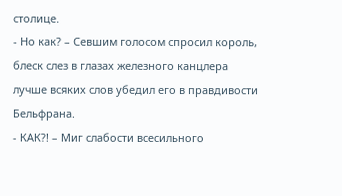столице.
- Но как? – Севшим голосом спросил король, блеск слез в глазах железного канцлера лучше всяких слов убедил его в правдивости Бельфрана.
- КАК?! – Миг слабости всесильного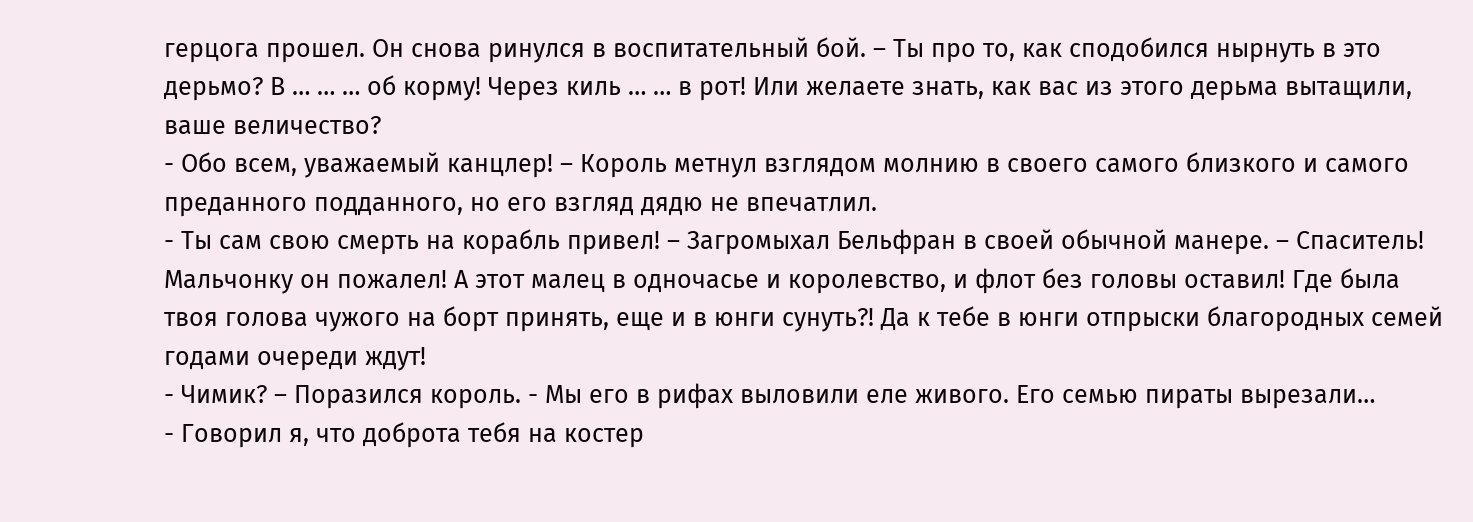герцога прошел. Он снова ринулся в воспитательный бой. – Ты про то, как сподобился нырнуть в это дерьмо? В … … … об корму! Через киль … … в рот! Или желаете знать, как вас из этого дерьма вытащили, ваше величество?
- Обо всем, уважаемый канцлер! – Король метнул взглядом молнию в своего самого близкого и самого преданного подданного, но его взгляд дядю не впечатлил.
- Ты сам свою смерть на корабль привел! – Загромыхал Бельфран в своей обычной манере. – Спаситель! Мальчонку он пожалел! А этот малец в одночасье и королевство, и флот без головы оставил! Где была твоя голова чужого на борт принять, еще и в юнги сунуть?! Да к тебе в юнги отпрыски благородных семей годами очереди ждут!
- Чимик? – Поразился король. - Мы его в рифах выловили еле живого. Его семью пираты вырезали…
- Говорил я, что доброта тебя на костер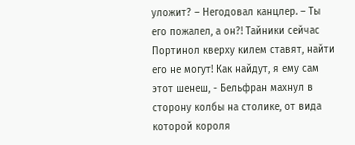уложит? – Негодовал канцлер. – Ты его пожалел, а он?! Тайники сейчас Портинол кверху килем ставят, найти его не могут! Как найдут, я ему сам этот шенеш, - Бельфран махнул в сторону колбы на столике, от вида которой короля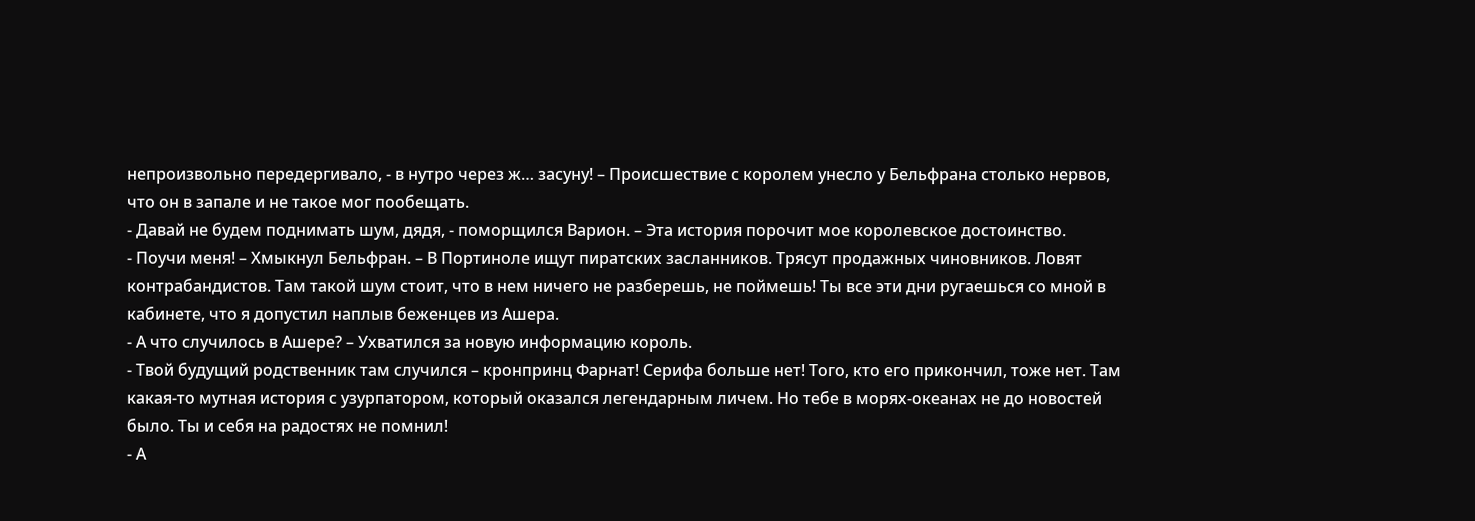непроизвольно передергивало, - в нутро через ж… засуну! – Происшествие с королем унесло у Бельфрана столько нервов, что он в запале и не такое мог пообещать.
- Давай не будем поднимать шум, дядя, - поморщился Варион. – Эта история порочит мое королевское достоинство.
- Поучи меня! – Хмыкнул Бельфран. – В Портиноле ищут пиратских засланников. Трясут продажных чиновников. Ловят контрабандистов. Там такой шум стоит, что в нем ничего не разберешь, не поймешь! Ты все эти дни ругаешься со мной в кабинете, что я допустил наплыв беженцев из Ашера.
- А что случилось в Ашере? – Ухватился за новую информацию король.
- Твой будущий родственник там случился – кронпринц Фарнат! Серифа больше нет! Того, кто его прикончил, тоже нет. Там какая-то мутная история с узурпатором, который оказался легендарным личем. Но тебе в морях-океанах не до новостей было. Ты и себя на радостях не помнил!
- А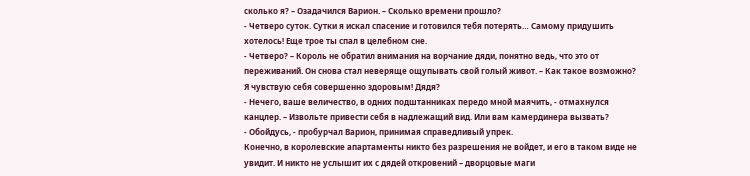сколько я? – Озадачился Варион. – Сколько времени прошло?
- Четверо суток. Сутки я искал спасение и готовился тебя потерять… Самому придушить хотелось! Еще трое ты спал в целебном сне.
- Четверо? – Король не обратил внимания на ворчание дяди, понятно ведь, что это от переживаний. Он снова стал неверяще ощупывать свой голый живот. – Как такое возможно? Я чувствую себя совершенно здоровым! Дядя?
- Нечего, ваше величество, в одних подштанниках передо мной маячить, - отмахнулся канцлер. – Извольте привести себя в надлежащий вид. Или вам камердинера вызвать?
- Обойдусь, - пробурчал Варион, принимая справедливый упрек.
Конечно, в королевские апартаменты никто без разрешения не войдет, и его в таком виде не увидит. И никто не услышит их с дядей откровений – дворцовые маги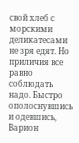свой хлеб с морскими деликатесами не зря едят. Но приличия все равно соблюдать надо. Быстро ополоснувшись и одевшись, Варион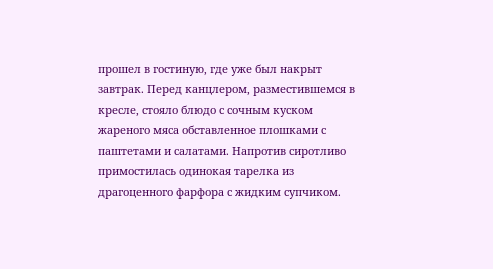прошел в гостиную, где уже был накрыт завтрак. Перед канцлером, разместившемся в кресле, стояло блюдо с сочным куском жареного мяса обставленное плошками с паштетами и салатами. Напротив сиротливо примостилась одинокая тарелка из драгоценного фарфора с жидким супчиком.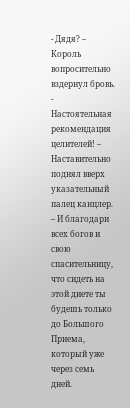- Дядя? – Король вопросительно вздернул бровь.
- Настоятельная рекомендация целителей! – Наставительно поднял вверх указательный палец канцлер. – И благодари всех богов и свою спасительницу, что сидеть на этой диете ты будешь только до Большого Приема, который уже через семь дней.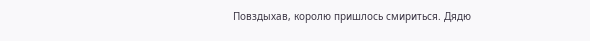Повздыхав, королю пришлось смириться. Дядю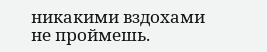никакими вздохами не проймешь.